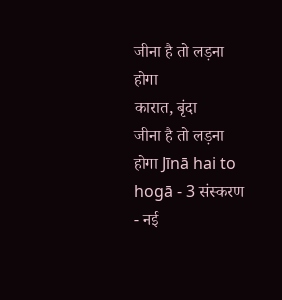जीना है तो लड़ना होगा
कारात, बृंदा
जीना है तो लड़ना होगा Jīnā hai to hogā - 3 संस्करण - नई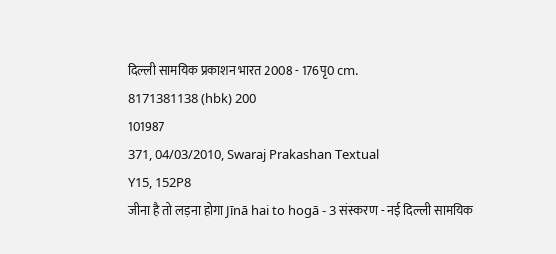दिल्ली सामयिक प्रकाशन भारत 2008 - 176पृ0 cm.
8171381138 (hbk) 200
101987
371, 04/03/2010, Swaraj Prakashan Textual
Y15, 152P8
जीना है तो लड़ना होगा Jīnā hai to hogā - 3 संस्करण - नई दिल्ली सामयिक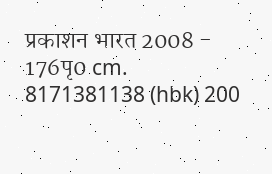प्रकाशन भारत 2008 - 176पृ0 cm.
8171381138 (hbk) 200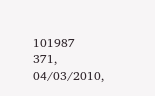101987
371, 04/03/2010,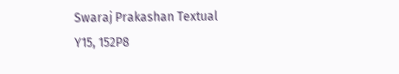Swaraj Prakashan Textual
Y15, 152P8